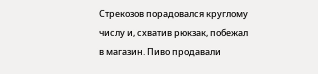Стрекозов порадовался круглому числу и, схватив рюкзак, побежал в магазин. Пиво продавали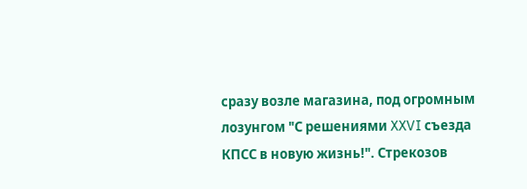сразу возле магазина, под огромным лозунгом "С решениями XXVI съезда КПСС в новую жизнь!". Стрекозов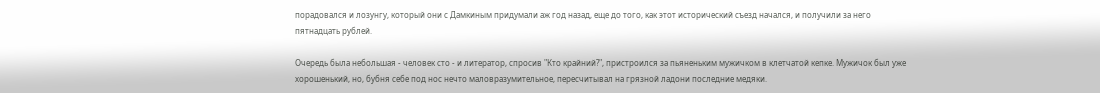порадовался и лозунгу, который они с Дамкиным придумали аж год назад, еще до того, как этот исторический съезд начался, и получили за него пятнадцать рублей.

Очередь была небольшая - человек сто - и литератор, спросив "Кто крайний?", пристроился за пьяненьким мужичком в клетчатой кепке. Мужичок был уже хорошенький, но, бубня себе под нос нечто маловразумительное, пересчитывал на грязной ладони последние медяки.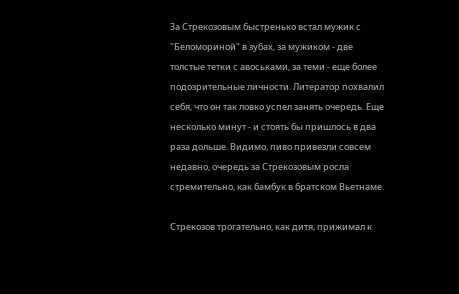За Стрекозовым быстренько встал мужик с "Беломориной" в зубах, за мужиком - две толстые тетки с авоськами, за теми - еще более подозрительные личности. Литератор похвалил себя, что он так ловко успел занять очередь. Еще несколько минут - и стоять бы пришлось в два раза дольше. Видимо, пиво привезли совсем недавно, очередь за Стрекозовым росла стремительно, как бамбук в братском Вьетнаме.

Стрекозов трогательно, как дитя, прижимал к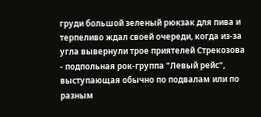груди большой зеленый рюкзак для пива и терпеливо ждал своей очереди, когда из-за угла вывернули трое приятелей Стрекозова - подпольная рок-группа "Левый рейс", выступающая обычно по подвалам или по разным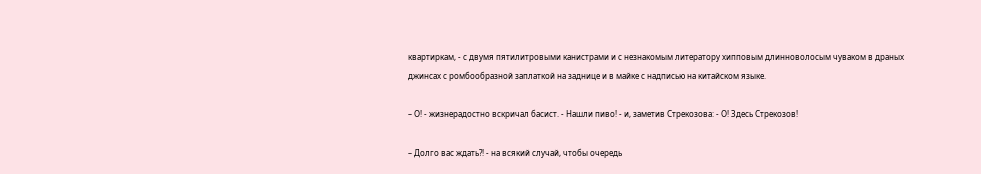квартиркам, - с двумя пятилитровыми канистрами и с незнакомым литератору хипповым длинноволосым чуваком в драных джинсах с ромбообразной заплаткой на заднице и в майке с надписью на китайском языке.

– О! - жизнерадостно вскричал басист. - Нашли пиво! - и, заметив Стрекозова: - О! Здесь Стрекозов!

– Долго вас ждать?! - на всякий случай, чтобы очередь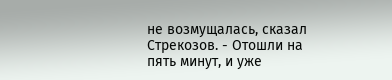не возмущалась, сказал Стрекозов. - Отошли на пять минут, и уже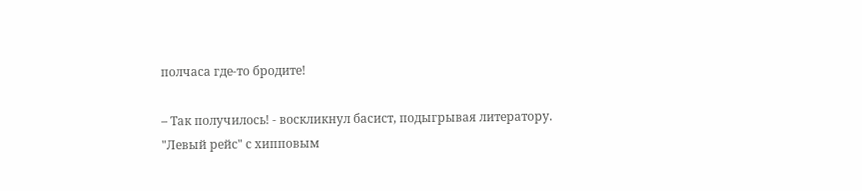полчаса где-то бродите!

– Так получилось! - воскликнул басист, подыгрывая литератору. "Левый рейс" с хипповым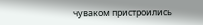чуваком пристроились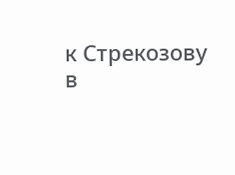к Стрекозову в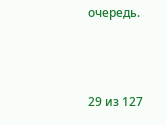очередь.



29 из 127